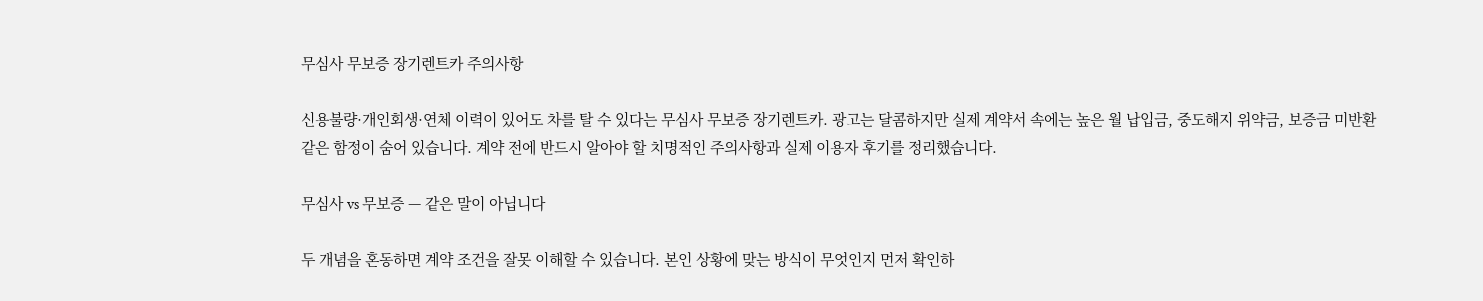무심사 무보증 장기렌트카 주의사항

신용불량·개인회생·연체 이력이 있어도 차를 탈 수 있다는 무심사 무보증 장기렌트카. 광고는 달콤하지만 실제 계약서 속에는 높은 월 납입금, 중도해지 위약금, 보증금 미반환 같은 함정이 숨어 있습니다. 계약 전에 반드시 알아야 할 치명적인 주의사항과 실제 이용자 후기를 정리했습니다.

무심사 vs 무보증 — 같은 말이 아닙니다

두 개념을 혼동하면 계약 조건을 잘못 이해할 수 있습니다. 본인 상황에 맞는 방식이 무엇인지 먼저 확인하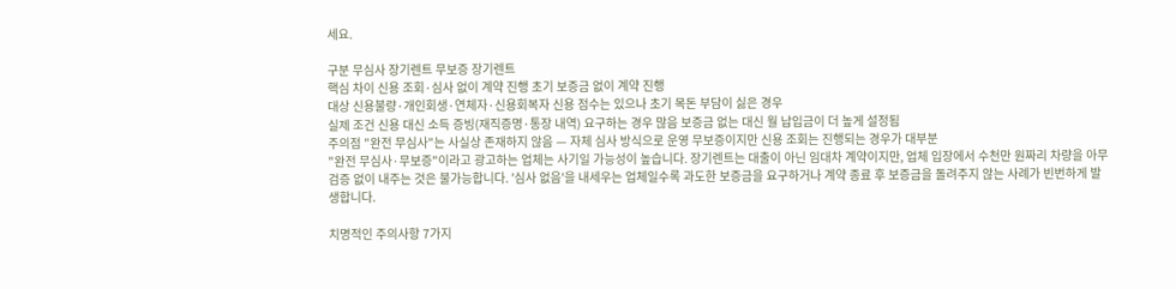세요.

구분 무심사 장기렌트 무보증 장기렌트
핵심 차이 신용 조회·심사 없이 계약 진행 초기 보증금 없이 계약 진행
대상 신용불량·개인회생·연체자·신용회복자 신용 점수는 있으나 초기 목돈 부담이 싫은 경우
실제 조건 신용 대신 소득 증빙(재직증명·통장 내역) 요구하는 경우 많음 보증금 없는 대신 월 납입금이 더 높게 설정됨
주의점 "완전 무심사"는 사실상 존재하지 않음 — 자체 심사 방식으로 운영 무보증이지만 신용 조회는 진행되는 경우가 대부분
"완전 무심사·무보증"이라고 광고하는 업체는 사기일 가능성이 높습니다. 장기렌트는 대출이 아닌 임대차 계약이지만, 업체 입장에서 수천만 원짜리 차량을 아무 검증 없이 내주는 것은 불가능합니다. '심사 없음'을 내세우는 업체일수록 과도한 보증금을 요구하거나 계약 종료 후 보증금을 돌려주지 않는 사례가 빈번하게 발생합니다.

치명적인 주의사항 7가지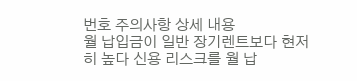번호 주의사항 상세 내용
월 납입금이 일반 장기렌트보다 현저히 높다 신용 리스크를 월 납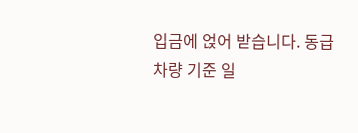입금에 얹어 받습니다. 동급 차량 기준 일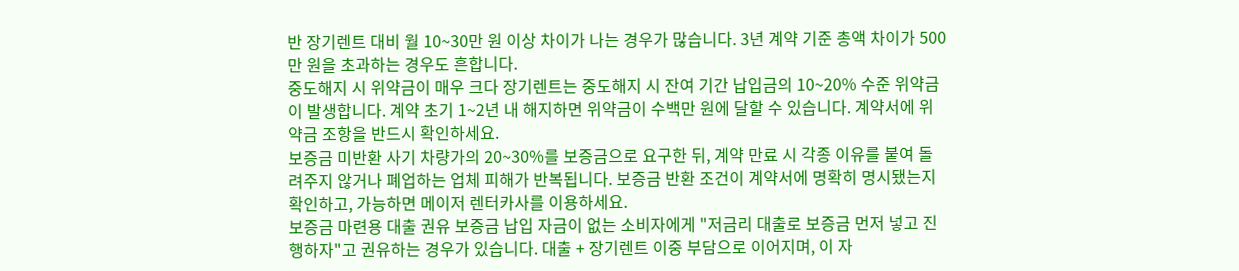반 장기렌트 대비 월 10~30만 원 이상 차이가 나는 경우가 많습니다. 3년 계약 기준 총액 차이가 500만 원을 초과하는 경우도 흔합니다.
중도해지 시 위약금이 매우 크다 장기렌트는 중도해지 시 잔여 기간 납입금의 10~20% 수준 위약금이 발생합니다. 계약 초기 1~2년 내 해지하면 위약금이 수백만 원에 달할 수 있습니다. 계약서에 위약금 조항을 반드시 확인하세요.
보증금 미반환 사기 차량가의 20~30%를 보증금으로 요구한 뒤, 계약 만료 시 각종 이유를 붙여 돌려주지 않거나 폐업하는 업체 피해가 반복됩니다. 보증금 반환 조건이 계약서에 명확히 명시됐는지 확인하고, 가능하면 메이저 렌터카사를 이용하세요.
보증금 마련용 대출 권유 보증금 납입 자금이 없는 소비자에게 "저금리 대출로 보증금 먼저 넣고 진행하자"고 권유하는 경우가 있습니다. 대출 + 장기렌트 이중 부담으로 이어지며, 이 자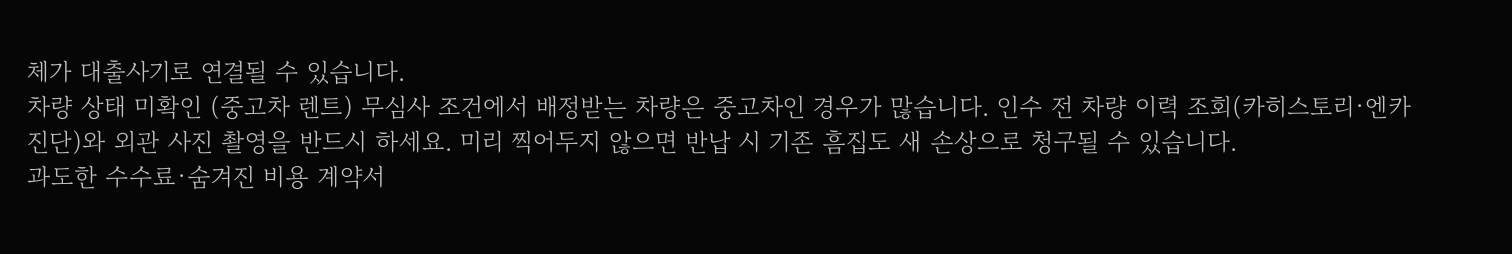체가 대출사기로 연결될 수 있습니다.
차량 상태 미확인 (중고차 렌트) 무심사 조건에서 배정받는 차량은 중고차인 경우가 많습니다. 인수 전 차량 이력 조회(카히스토리·엔카진단)와 외관 사진 촬영을 반드시 하세요. 미리 찍어두지 않으면 반납 시 기존 흠집도 새 손상으로 청구될 수 있습니다.
과도한 수수료·숨겨진 비용 계약서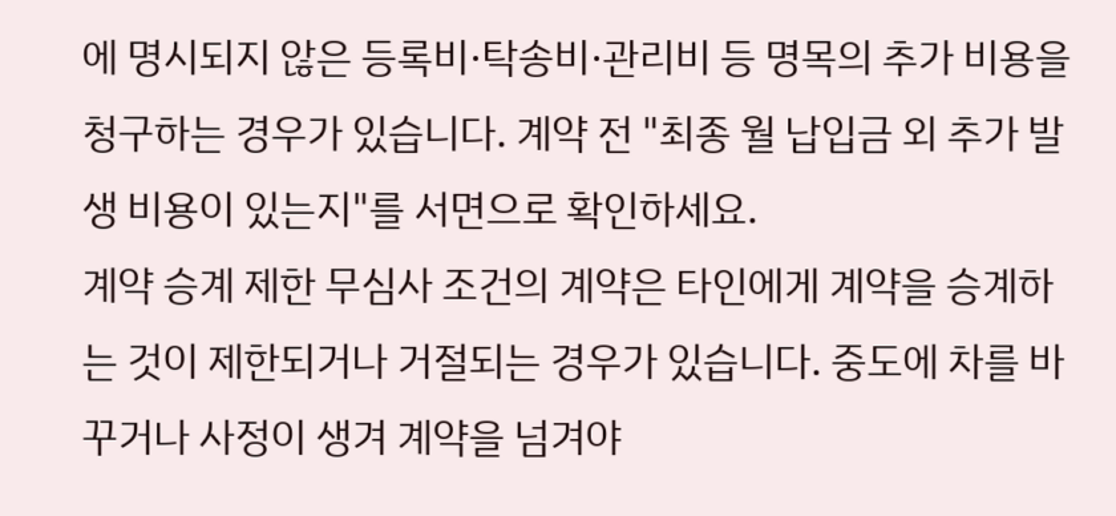에 명시되지 않은 등록비·탁송비·관리비 등 명목의 추가 비용을 청구하는 경우가 있습니다. 계약 전 "최종 월 납입금 외 추가 발생 비용이 있는지"를 서면으로 확인하세요.
계약 승계 제한 무심사 조건의 계약은 타인에게 계약을 승계하는 것이 제한되거나 거절되는 경우가 있습니다. 중도에 차를 바꾸거나 사정이 생겨 계약을 넘겨야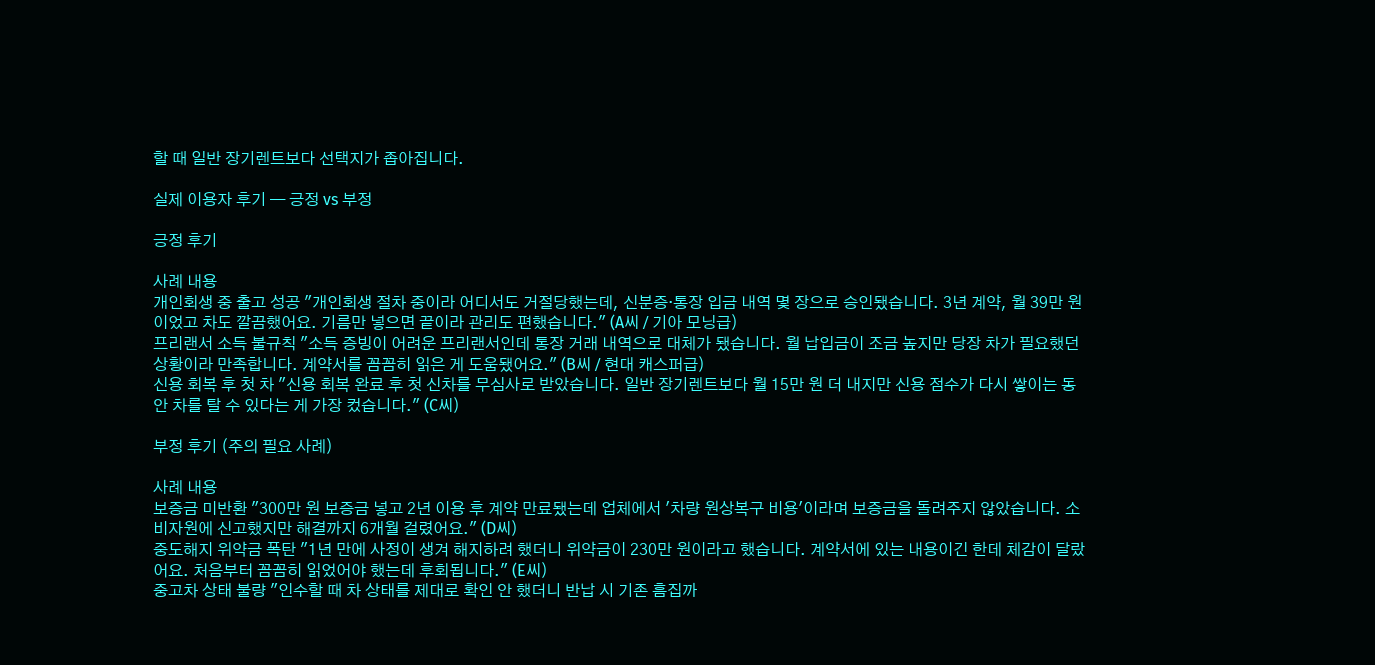할 때 일반 장기렌트보다 선택지가 좁아집니다.

실제 이용자 후기 — 긍정 vs 부정

긍정 후기

사례 내용
개인회생 중 출고 성공 "개인회생 절차 중이라 어디서도 거절당했는데, 신분증·통장 입금 내역 몇 장으로 승인됐습니다. 3년 계약, 월 39만 원이었고 차도 깔끔했어요. 기름만 넣으면 끝이라 관리도 편했습니다." (A씨 / 기아 모닝급)
프리랜서 소득 불규칙 "소득 증빙이 어려운 프리랜서인데 통장 거래 내역으로 대체가 됐습니다. 월 납입금이 조금 높지만 당장 차가 필요했던 상황이라 만족합니다. 계약서를 꼼꼼히 읽은 게 도움됐어요." (B씨 / 현대 캐스퍼급)
신용 회복 후 첫 차 "신용 회복 완료 후 첫 신차를 무심사로 받았습니다. 일반 장기렌트보다 월 15만 원 더 내지만 신용 점수가 다시 쌓이는 동안 차를 탈 수 있다는 게 가장 컸습니다." (C씨)

부정 후기 (주의 필요 사례)

사례 내용
보증금 미반환 "300만 원 보증금 넣고 2년 이용 후 계약 만료됐는데 업체에서 '차량 원상복구 비용'이라며 보증금을 돌려주지 않았습니다. 소비자원에 신고했지만 해결까지 6개월 걸렸어요." (D씨)
중도해지 위약금 폭탄 "1년 만에 사정이 생겨 해지하려 했더니 위약금이 230만 원이라고 했습니다. 계약서에 있는 내용이긴 한데 체감이 달랐어요. 처음부터 꼼꼼히 읽었어야 했는데 후회됩니다." (E씨)
중고차 상태 불량 "인수할 때 차 상태를 제대로 확인 안 했더니 반납 시 기존 흠집까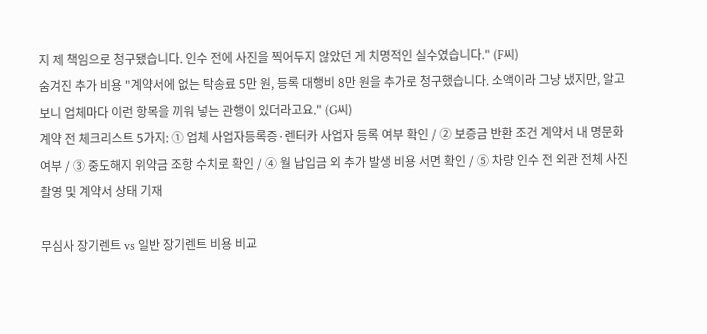지 제 책임으로 청구됐습니다. 인수 전에 사진을 찍어두지 않았던 게 치명적인 실수였습니다." (F씨)
숨겨진 추가 비용 "계약서에 없는 탁송료 5만 원, 등록 대행비 8만 원을 추가로 청구했습니다. 소액이라 그냥 냈지만, 알고 보니 업체마다 이런 항목을 끼워 넣는 관행이 있더라고요." (G씨)
계약 전 체크리스트 5가지: ① 업체 사업자등록증·렌터카 사업자 등록 여부 확인 / ② 보증금 반환 조건 계약서 내 명문화 여부 / ③ 중도해지 위약금 조항 수치로 확인 / ④ 월 납입금 외 추가 발생 비용 서면 확인 / ⑤ 차량 인수 전 외관 전체 사진 촬영 및 계약서 상태 기재

무심사 장기렌트 vs 일반 장기렌트 비용 비교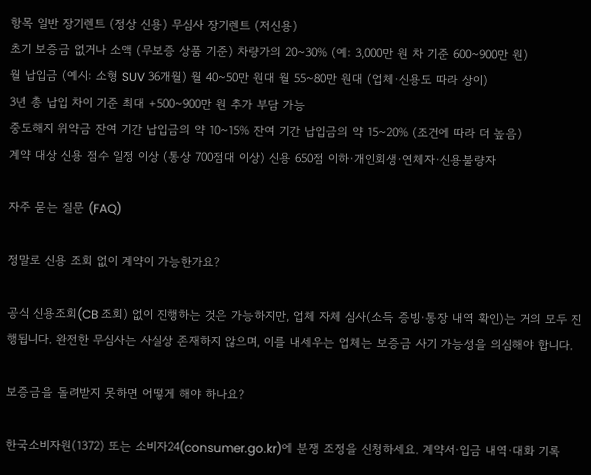항목 일반 장기렌트 (정상 신용) 무심사 장기렌트 (저신용)
초기 보증금 없거나 소액 (무보증 상품 기준) 차량가의 20~30% (예: 3,000만 원 차 기준 600~900만 원)
월 납입금 (예시: 소형 SUV 36개월) 월 40~50만 원대 월 55~80만 원대 (업체·신용도 따라 상이)
3년 총 납입 차이 기준 최대 +500~900만 원 추가 부담 가능
중도해지 위약금 잔여 기간 납입금의 약 10~15% 잔여 기간 납입금의 약 15~20% (조건에 따라 더 높음)
계약 대상 신용 점수 일정 이상 (통상 700점대 이상) 신용 650점 이하·개인회생·연체자·신용불량자

자주 묻는 질문 (FAQ)

정말로 신용 조회 없이 계약이 가능한가요?

공식 신용조회(CB 조회) 없이 진행하는 것은 가능하지만, 업체 자체 심사(소득 증빙·통장 내역 확인)는 거의 모두 진행됩니다. 완전한 무심사는 사실상 존재하지 않으며, 이를 내세우는 업체는 보증금 사기 가능성을 의심해야 합니다.

보증금을 돌려받지 못하면 어떻게 해야 하나요?

한국소비자원(1372) 또는 소비자24(consumer.go.kr)에 분쟁 조정을 신청하세요. 계약서·입금 내역·대화 기록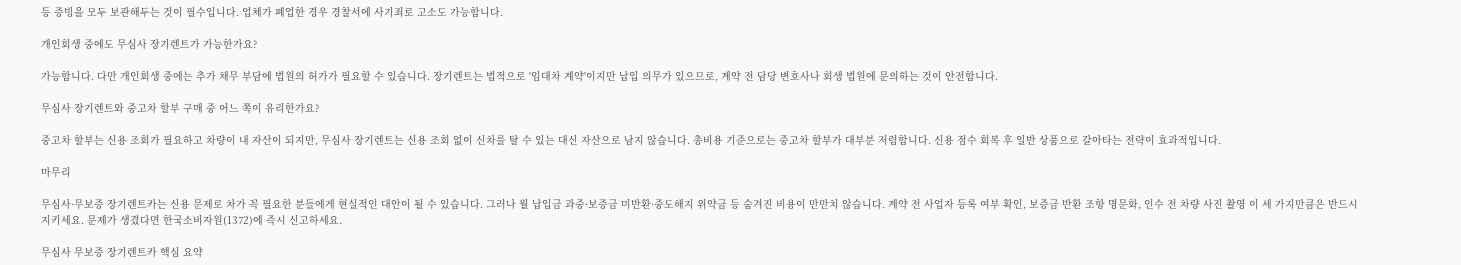등 증빙을 모두 보관해두는 것이 필수입니다. 업체가 폐업한 경우 경찰서에 사기죄로 고소도 가능합니다.

개인회생 중에도 무심사 장기렌트가 가능한가요?

가능합니다. 다만 개인회생 중에는 추가 채무 부담에 법원의 허가가 필요할 수 있습니다. 장기렌트는 법적으로 '임대차 계약'이지만 납입 의무가 있으므로, 계약 전 담당 변호사나 회생 법원에 문의하는 것이 안전합니다.

무심사 장기렌트와 중고차 할부 구매 중 어느 쪽이 유리한가요?

중고차 할부는 신용 조회가 필요하고 차량이 내 자산이 되지만, 무심사 장기렌트는 신용 조회 없이 신차를 탈 수 있는 대신 자산으로 남지 않습니다. 총비용 기준으로는 중고차 할부가 대부분 저렴합니다. 신용 점수 회복 후 일반 상품으로 갈아타는 전략이 효과적입니다.

마무리

무심사·무보증 장기렌트카는 신용 문제로 차가 꼭 필요한 분들에게 현실적인 대안이 될 수 있습니다. 그러나 월 납입금 과중·보증금 미반환·중도해지 위약금 등 숨겨진 비용이 만만치 않습니다. 계약 전 사업자 등록 여부 확인, 보증금 반환 조항 명문화, 인수 전 차량 사진 촬영 이 세 가지만큼은 반드시 지키세요. 문제가 생겼다면 한국소비자원(1372)에 즉시 신고하세요.

무심사 무보증 장기렌트카 핵심 요약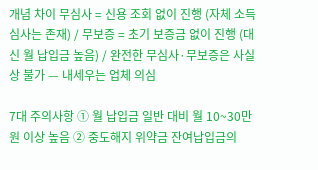개념 차이 무심사 = 신용 조회 없이 진행 (자체 소득 심사는 존재) / 무보증 = 초기 보증금 없이 진행 (대신 월 납입금 높음) / 완전한 무심사·무보증은 사실상 불가 — 내세우는 업체 의심

7대 주의사항 ① 월 납입금 일반 대비 월 10~30만 원 이상 높음 ② 중도해지 위약금 잔여납입금의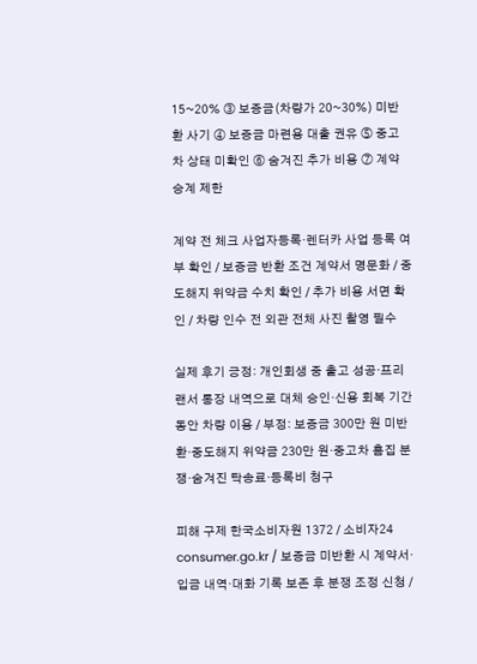15~20% ③ 보증금(차량가 20~30%) 미반환 사기 ④ 보증금 마련용 대출 권유 ⑤ 중고차 상태 미확인 ⑥ 숨겨진 추가 비용 ⑦ 계약 승계 제한

계약 전 체크 사업자등록·렌터카 사업 등록 여부 확인 / 보증금 반환 조건 계약서 명문화 / 중도해지 위약금 수치 확인 / 추가 비용 서면 확인 / 차량 인수 전 외관 전체 사진 촬영 필수

실제 후기 긍정: 개인회생 중 출고 성공·프리랜서 통장 내역으로 대체 승인·신용 회복 기간 동안 차량 이용 / 부정: 보증금 300만 원 미반환·중도해지 위약금 230만 원·중고차 흠집 분쟁·숨겨진 탁송료·등록비 청구

피해 구제 한국소비자원 1372 / 소비자24 consumer.go.kr / 보증금 미반환 시 계약서·입금 내역·대화 기록 보존 후 분쟁 조정 신청 /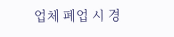업체 폐업 시 경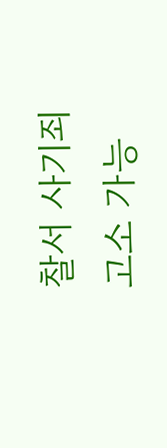찰서 사기죄 고소 가능